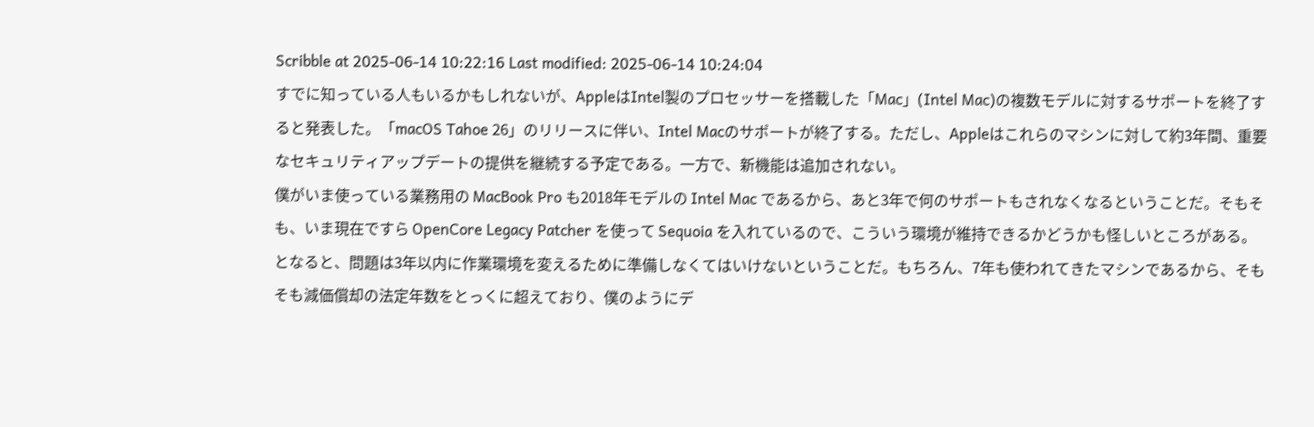Scribble at 2025-06-14 10:22:16 Last modified: 2025-06-14 10:24:04
すでに知っている人もいるかもしれないが、AppleはIntel製のプロセッサーを搭載した「Mac」(Intel Mac)の複数モデルに対するサポートを終了すると発表した。「macOS Tahoe 26」のリリースに伴い、Intel Macのサポートが終了する。ただし、Appleはこれらのマシンに対して約3年間、重要なセキュリティアップデートの提供を継続する予定である。一方で、新機能は追加されない。
僕がいま使っている業務用の MacBook Pro も2018年モデルの Intel Mac であるから、あと3年で何のサポートもされなくなるということだ。そもそも、いま現在ですら OpenCore Legacy Patcher を使って Sequoia を入れているので、こういう環境が維持できるかどうかも怪しいところがある。
となると、問題は3年以内に作業環境を変えるために準備しなくてはいけないということだ。もちろん、7年も使われてきたマシンであるから、そもそも減価償却の法定年数をとっくに超えており、僕のようにデ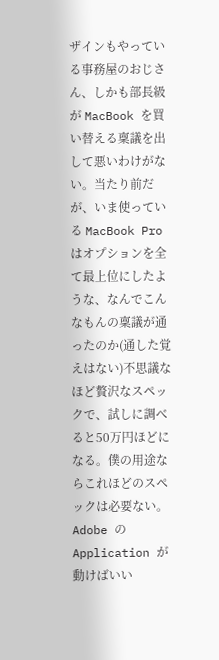ザインもやっている事務屋のおじさん、しかも部長級が MacBook を買い替える稟議を出して悪いわけがない。当たり前だが、いま使っている MacBook Pro はオプションを全て最上位にしたような、なんでこんなもんの稟議が通ったのか(通した覚えはない)不思議なほど贅沢なスペックで、試しに調べると50万円ほどになる。僕の用途ならこれほどのスペックは必要ない。Adobe の Application が動けばいい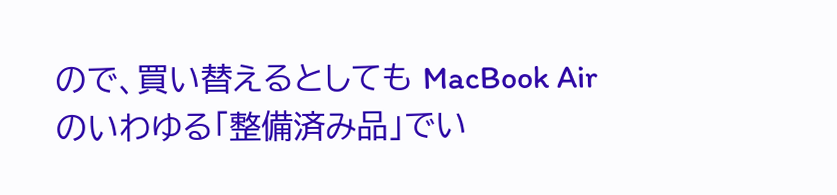ので、買い替えるとしても MacBook Air のいわゆる「整備済み品」でい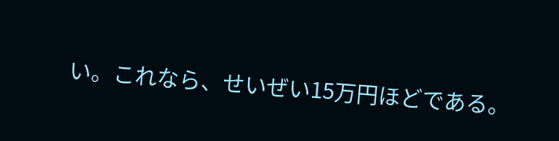い。これなら、せいぜい15万円ほどである。